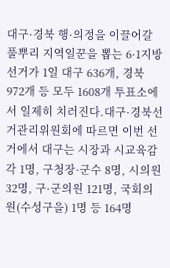대구·경북 행·의정을 이끌어갈 풀뿌리 지역일꾼을 뽑는 6·1지방선거가 1일 대구 636개, 경북 972개 등 모두 1608개 투표소에서 일제히 치러진다.대구·경북선거관리위원회에 따르면 이번 선거에서 대구는 시장과 시교육감 각 1명, 구청장·군수 8명, 시의원 32명, 구·군의원 121명, 국회의원(수성구을) 1명 등 164명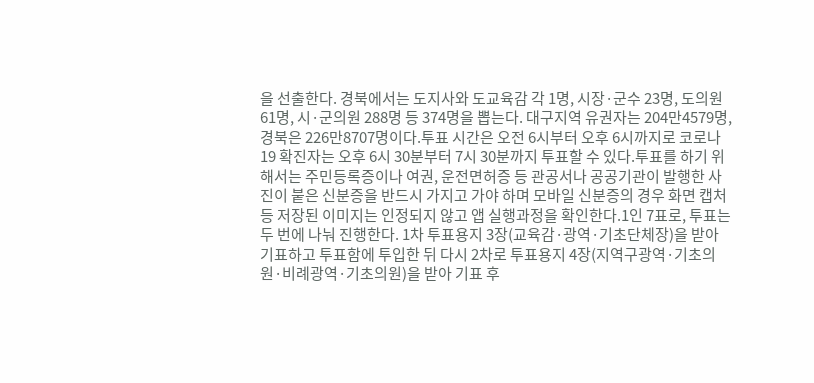을 선출한다. 경북에서는 도지사와 도교육감 각 1명, 시장·군수 23명, 도의원 61명, 시·군의원 288명 등 374명을 뽑는다. 대구지역 유권자는 204만4579명, 경북은 226만8707명이다.투표 시간은 오전 6시부터 오후 6시까지로 코로나19 확진자는 오후 6시 30분부터 7시 30분까지 투표할 수 있다.투표를 하기 위해서는 주민등록증이나 여권, 운전면허증 등 관공서나 공공기관이 발행한 사진이 붙은 신분증을 반드시 가지고 가야 하며 모바일 신분증의 경우 화면 캡처 등 저장된 이미지는 인정되지 않고 앱 실행과정을 확인한다.1인 7표로, 투표는 두 번에 나눠 진행한다. 1차 투표용지 3장(교육감·광역·기초단체장)을 받아 기표하고 투표함에 투입한 뒤 다시 2차로 투표용지 4장(지역구광역·기초의원·비례광역·기초의원)을 받아 기표 후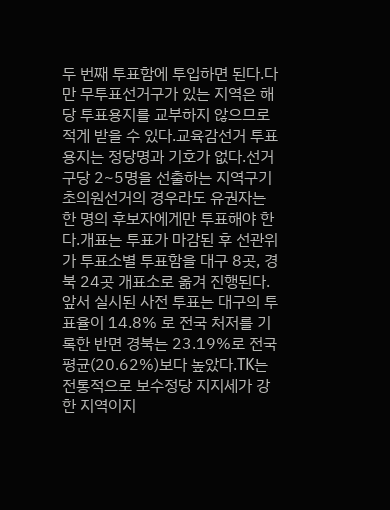두 번째 투표함에 투입하면 된다.다만 무투표선거구가 있는 지역은 해당 투표용지를 교부하지 않으므로 적게 받을 수 있다.교육감선거 투표용지는 정당명과 기호가 없다.선거구당 2~5명을 선출하는 지역구기초의원선거의 경우라도 유권자는 한 명의 후보자에게만 투표해야 한다.개표는 투표가 마감된 후 선관위가 투표소별 투표함을 대구 8곳, 경북 24곳 개표소로 옮겨 진행된다.앞서 실시된 사전 투표는 대구의 투표율이 14.8% 로 전국 처저를 기록한 반면 경북는 23.19%로 전국 평균(20.62%)보다 높았다.TK는 전통적으로 보수정당 지지세가 강한 지역이지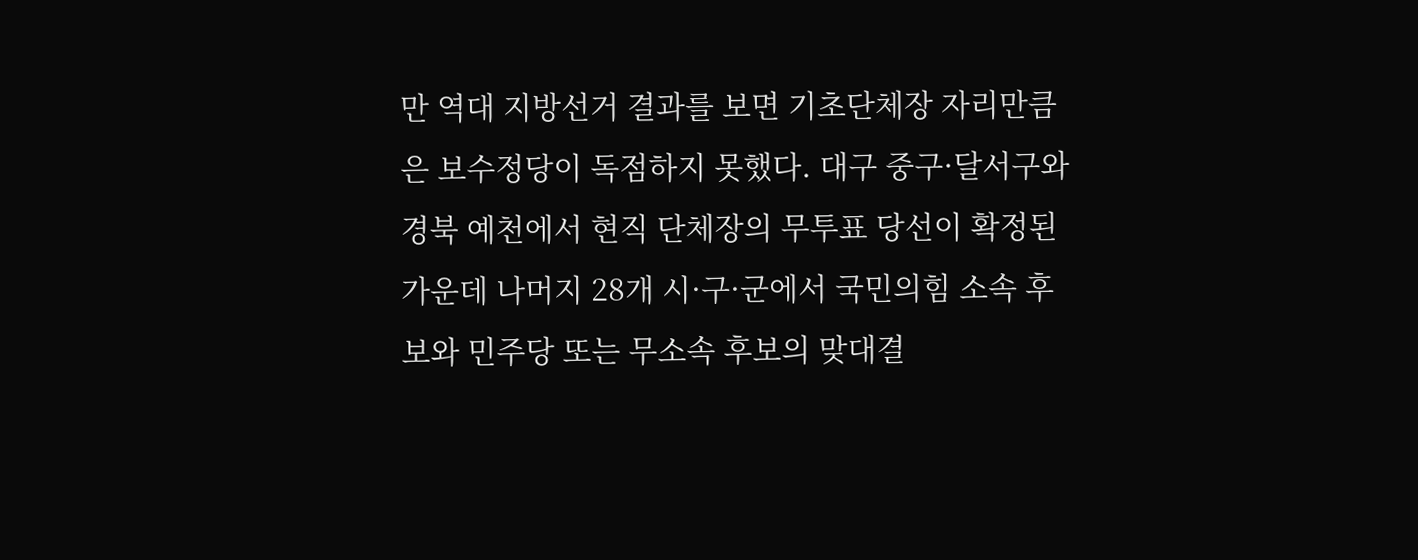만 역대 지방선거 결과를 보면 기초단체장 자리만큼은 보수정당이 독점하지 못했다. 대구 중구·달서구와 경북 예천에서 현직 단체장의 무투표 당선이 확정된 가운데 나머지 28개 시·구·군에서 국민의힘 소속 후보와 민주당 또는 무소속 후보의 맞대결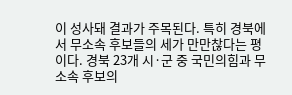이 성사돼 결과가 주목된다. 특히 경북에서 무소속 후보들의 세가 만만찮다는 평이다. 경북 23개 시·군 중 국민의힘과 무소속 후보의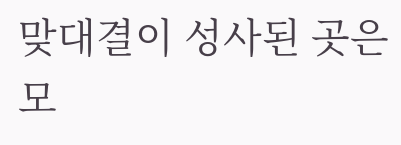맞대결이 성사된 곳은 모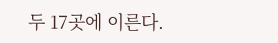두 17곳에 이른다.